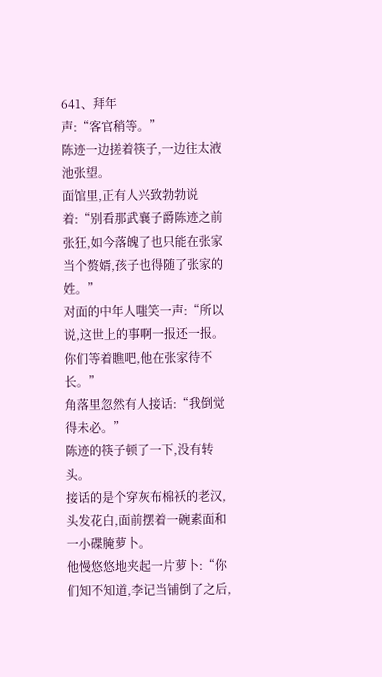641、拜年
声:“客官稍等。”
陈迹一边搓着筷子,一边往太液池张望。
面馆里,正有人兴致勃勃说着:“别看那武襄子爵陈迹之前张狂,如今落魄了也只能在张家当个赘婿,孩子也得随了张家的姓。”
对面的中年人嗤笑一声:“所以说,这世上的事啊一报还一报。你们等着瞧吧,他在张家待不长。”
角落里忽然有人接话:“我倒觉得未必。”
陈迹的筷子顿了一下,没有转头。
接话的是个穿灰布棉袄的老汉,头发花白,面前摆着一碗素面和一小碟腌萝卜。
他慢悠悠地夹起一片萝卜:“你们知不知道,李记当铺倒了之后,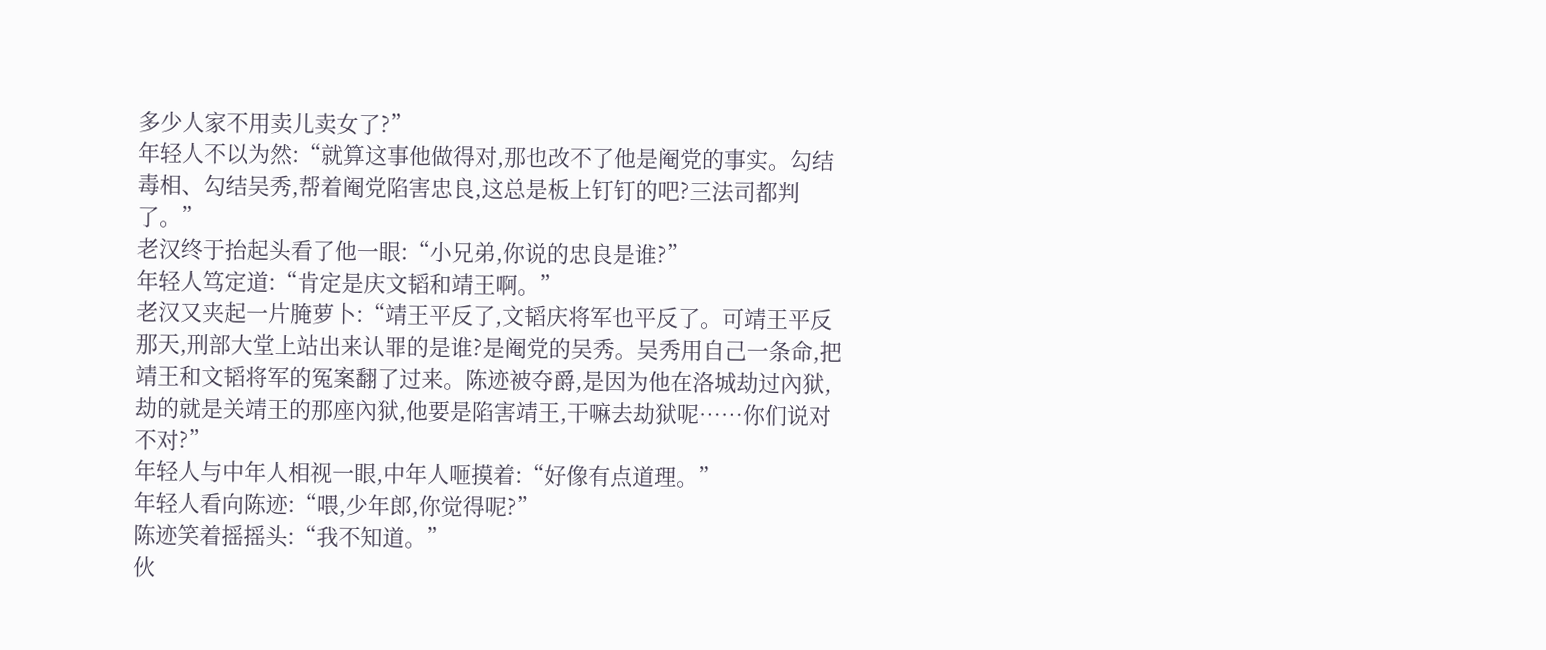多少人家不用卖儿卖女了?”
年轻人不以为然:“就算这事他做得对,那也改不了他是阉党的事实。勾结毒相、勾结吴秀,帮着阉党陷害忠良,这总是板上钉钉的吧?三法司都判了。”
老汉终于抬起头看了他一眼:“小兄弟,你说的忠良是谁?”
年轻人笃定道:“肯定是庆文韬和靖王啊。”
老汉又夹起一片腌萝卜:“靖王平反了,文韬庆将军也平反了。可靖王平反那天,刑部大堂上站出来认罪的是谁?是阉党的吴秀。吴秀用自己一条命,把靖王和文韬将军的冤案翻了过来。陈迹被夺爵,是因为他在洛城劫过內狱,劫的就是关靖王的那座內狱,他要是陷害靖王,干嘛去劫狱呢……你们说对不对?”
年轻人与中年人相视一眼,中年人咂摸着:“好像有点道理。”
年轻人看向陈迹:“喂,少年郎,你觉得呢?”
陈迹笑着摇摇头:“我不知道。”
伙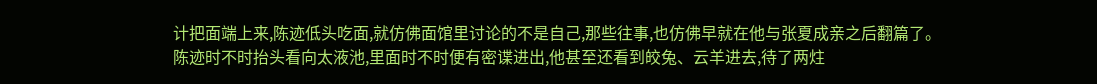计把面端上来,陈迹低头吃面,就仿佛面馆里讨论的不是自己,那些往事,也仿佛早就在他与张夏成亲之后翻篇了。
陈迹时不时抬头看向太液池,里面时不时便有密谍进出,他甚至还看到皎兔、云羊进去,待了两炷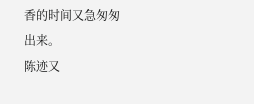香的时间又急匆匆出来。
陈迹又